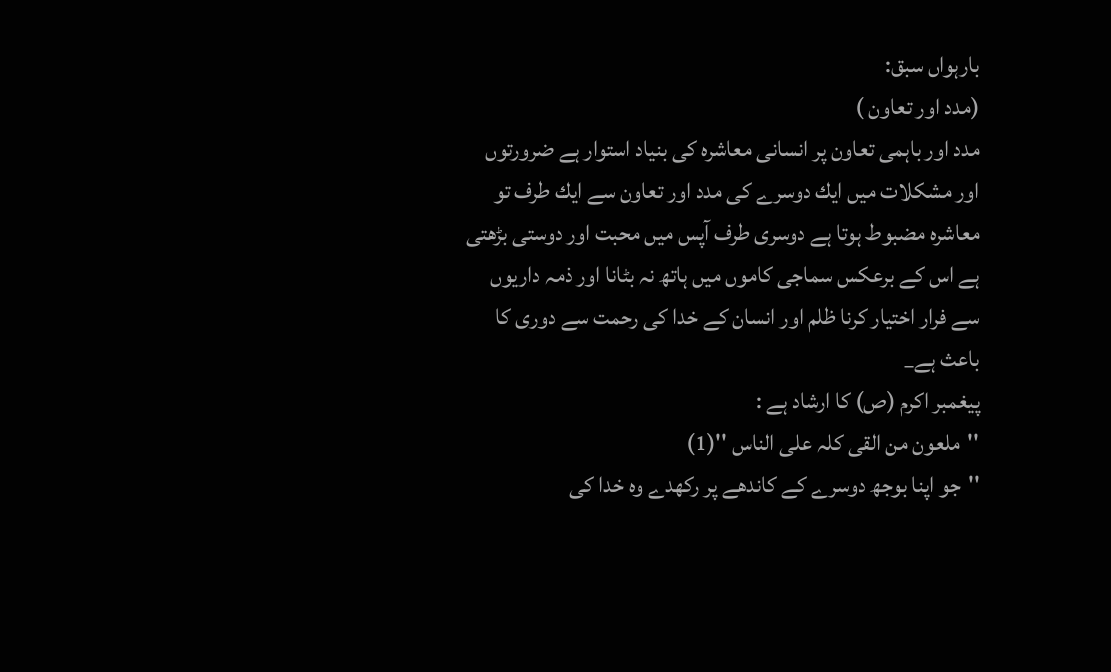بارہواں سبق:
(مدد اور تعاون )
مدد اور باہمى تعاون پر انسانى معاشرہ كى بنياد استوار ہے ضرورتوں اور مشكلات ميں ايك دوسرے كى مدد اور تعاون سے ايك طرف تو معاشرہ مضبوط ہوتا ہے دوسرى طرف آپس ميں محبت اور دوستى بڑھتى ہے اس كے برعكس سماجى كاموں ميں ہاتھ نہ بٹانا اور ذمہ داريوں سے فرار اختيار كرنا ظلم اور انسان كے خدا كى رحمت سے دورى كا باعث ہے_
پيغمبر اكرم (ص) كا ارشاد ہے :
''ملعون من القى كلہ على الناس ''(1)
''جو اپنا بوجھ دوسرے كے كاندھے پر ركھدے وہ خدا كى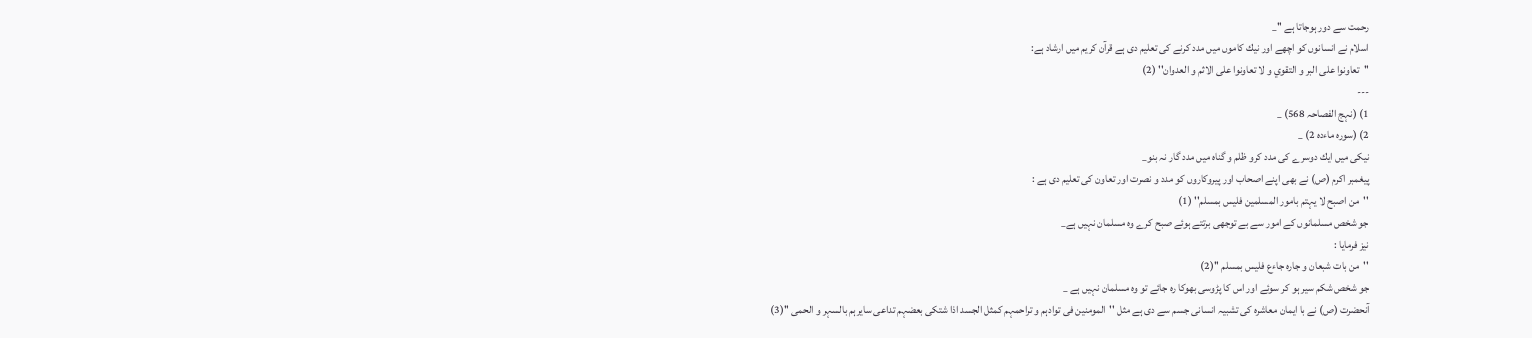رحمت سے دور ہوجاتا ہے ''_
اسلام نے انسانوں كو اچھے اور نيك كاموں ميں مدد كرنے كى تعليم دى ہے قرآن كريم ميں ارشاد ہے:
''تعاونوا على البر و التقوي و لا تعاونوا على الاثم و العدوان'' (2)
---
1) (نہج الفصاحہ 568) _
2) (سورہ ماءدہ 2) _
نيكى ميں ايك دوسرے كى مدد كرو ظلم و گناہ ميں مدد گار نہ بنو_
پيغمبر اكرم (ص) نے بھى اپنے اصحاب اور پيروكاروں كو مدد و نصرت اور تعاون كى تعليم دى ہے :
''من اصبح لا يہتم بامور المسلمين فليس بمسلم'' (1)
جو شخص مسلمانوں كے امور سے بے توجھى برتتے ہوئے صبح كرے وہ مسلمان نہيں ہے_
نيز فرمايا :
''من بات شبعان و جارہ جاءع فليس بمسلم ''(2)
جو شخص شكم سير ہو كر سوئے اور اس كا پڑوسى بھوكا رہ جائے تو وہ مسلمان نہيں ہے _
آنحضرت (ص) نے با ايمان معاشرہ كى تشبيہ انسانى جسم سے دى ہے مثل ''المومنين فى توادہم و تراحمہم كمثل الجسد اذا شتكى بعضہم تداعى سايرہم بالسہر و الحمى ''(3)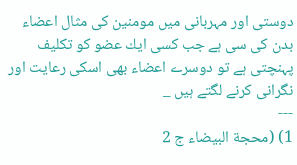دوستى اور مہربانى ميں مومنين كى مثال اعضاء بدن كى سى ہے جب كسى ايك عضو كو تكليف پہنچتى ہے تو دوسرے اعضاء بھى اسكى رعايت اور نگرانى كرنے لگتے ہيں _
---
1) (محجة البيضاء ج 2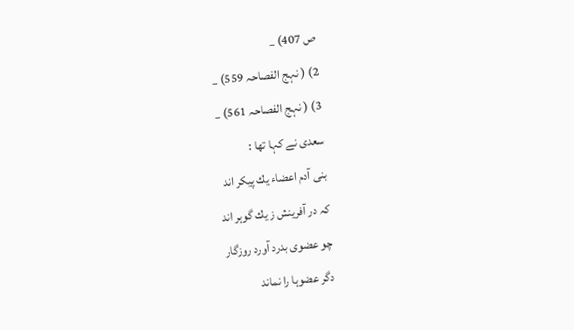ص 407) _
2) ( نہج الفصاحہ 559) _
3) ( نہج الفصاحہ 561) _
سعدى نے كہا تھا :
بنى آدم اعضاء يك پيكر اند
كہ در آفرينش ز يك گوہر اند
چو عضوى بدرد آورد روزگار
دگر عضوہا را نماند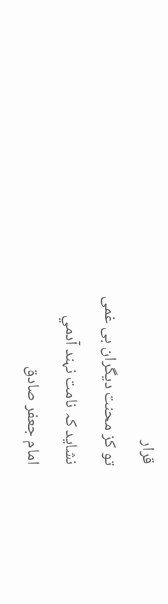قرار
تو كز محنت ديگران بى غمى
نشايد كہ نامت نہند آدمي
امام جعفر صادق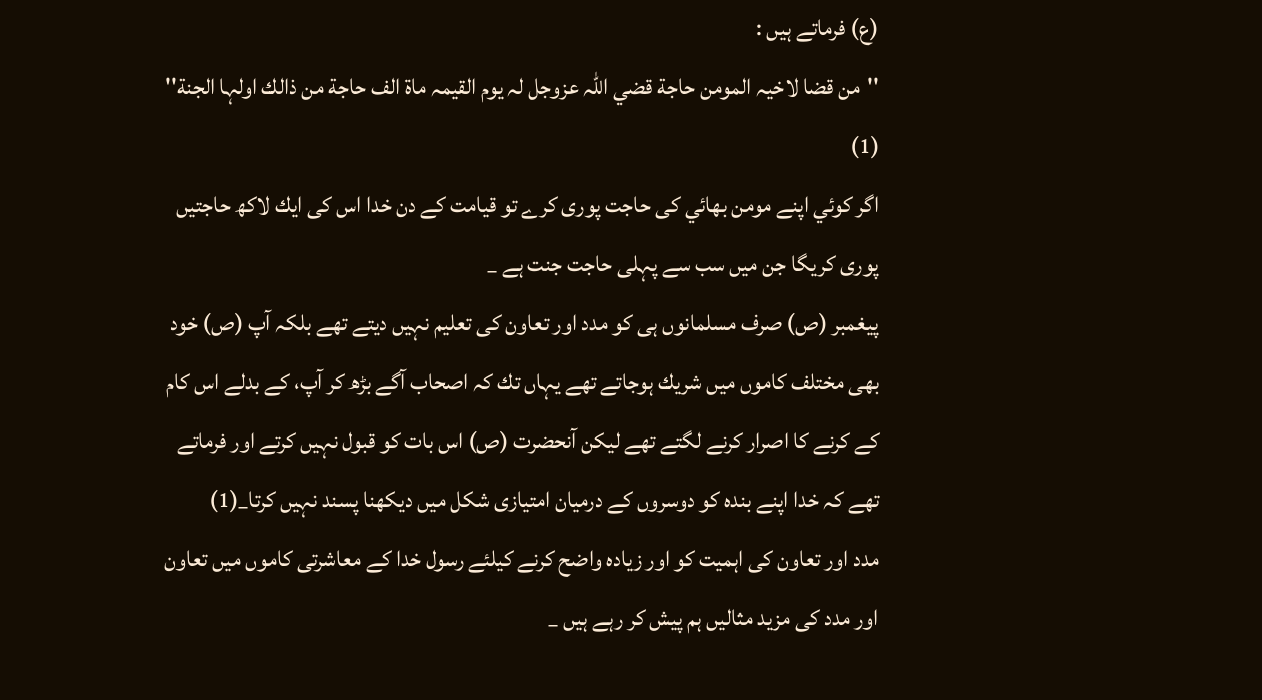(ع) فرماتے ہيں :
''من قضا لاخيہ المومن حاجة قضي اللہ عزوجل لہ يوم القيمہ ماة الف حاجة من ذالك اولہا الجنة'' (1)
اگر كوئي اپنے مومن بھائي كى حاجت پورى كرے تو قيامت كے دن خدا اس كى ايك لاكھ حاجتيں پورى كريگا جن ميں سب سے پہلى حاجت جنت ہے _
پيغمبر (ص) صرف مسلمانوں ہى كو مدد اور تعاون كى تعليم نہيں ديتے تھے بلكہ آپ (ص) خود بھى مختلف كاموں ميں شريك ہوجاتے تھے يہاں تك كہ اصحاب آگے بڑھ كر آپ، كے بدلے اس كام كے كرنے كا اصرار كرنے لگتے تھے ليكن آنحضرت (ص) اس بات كو قبول نہيں كرتے اور فرماتے تھے كہ خدا اپنے بندہ كو دوسروں كے درميان امتيازى شكل ميں ديكھنا پسند نہيں كرتا_(1)
مدد اور تعاون كى اہميت كو اور زيادہ واضح كرنے كيلئے رسول خدا كے معاشرتى كاموں ميں تعاون اور مدد كى مزيد مثاليں ہم پيش كر رہے ہيں _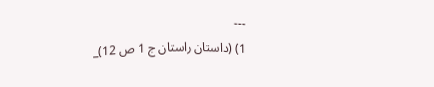---
1) (داستان راستان ج 1 ص 12)_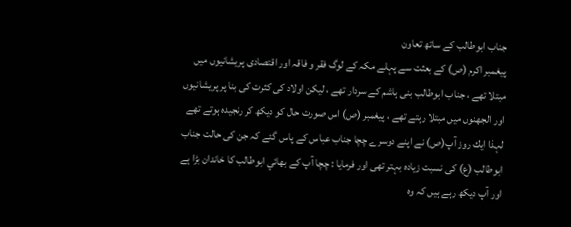جناب ابوطالب كے ساتھ تعاون
پيغمبر اكرم (ص) كے بعثت سے پہلے مكہ كے لوگ فقر و فاقہ اور اقتصادى پريشانيوں ميں مبتلا تھے ، جناب ابوطالب بنى ہاشم كے سردار تھے ، ليكن اولاد كى كثرت كى بنا پر پريشانيوں اور الجھنوں ميں مبتلا رہتے تھے ، پيغمبر (ص) اس صورت حال كو ديكھ كر رنجيدہ ہوتے تھے لہذا ايك روز آپ(ص) نے اپنے دوسرے چچا جناب عباس كے پاس گئے كہ جن كى حالت جناب ابوطالب (ع) كى نسبت زيادہ بہتر تھى اور فرمايا : چچا آپ كے بھائي ابوطالب كا خاندان بڑا ہے اور آپ ديكھ رہے ہيں كہ وہ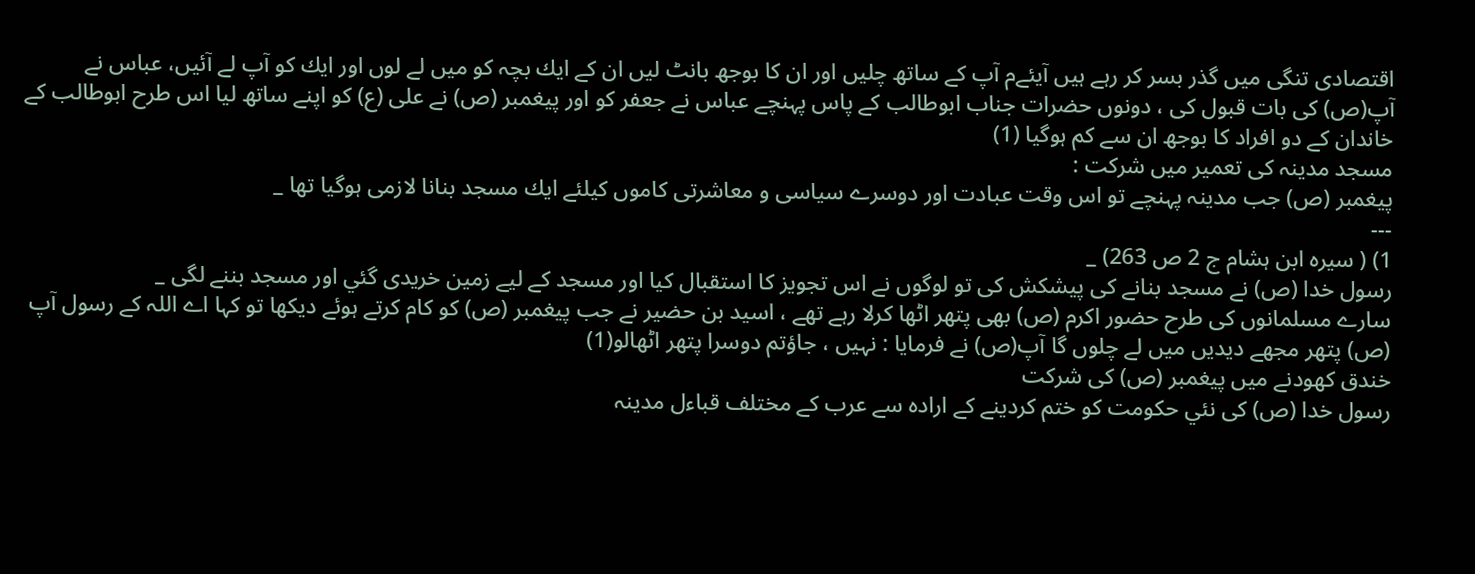اقتصادى تنگى ميں گذر بسر كر رہے ہيں آيئےم آپ كے ساتھ چليں اور ان كا بوجھ بانٹ ليں ان كے ايك بچہ كو ميں لے لوں اور ايك كو آپ لے آئيں، عباس نے آپ(ص) كى بات قبول كى ، دونوں حضرات جناب ابوطالب كے پاس پہنچے عباس نے جعفر كو اور پيغمبر (ص) نے على (ع) كو اپنے ساتھ ليا اس طرح ابوطالب كے خاندان كے دو افراد كا بوجھ ان سے كم ہوگيا (1)
مسجد مدينہ كى تعمير ميں شركت :
پيغمبر (ص) جب مدينہ پہنچے تو اس وقت عبادت اور دوسرے سياسى و معاشرتى كاموں كيلئے ايك مسجد بنانا لازمى ہوگيا تھا _
---
1) ( سيرہ ابن ہشام ج 2 ص 263) _
رسول خدا (ص) نے مسجد بنانے كى پيشكش كى تو لوگوں نے اس تجويز كا استقبال كيا اور مسجد كے ليے زمين خريدى گئي اور مسجد بننے لگى _
سارے مسلمانوں كى طرح حضور اكرم (ص) بھى پتھر اٹھا كرلا رہے تھے ، اسيد بن حضير نے جب پيغمبر (ص) كو كام كرتے ہوئے ديكھا تو كہا اے اللہ كے رسول آپ (ص) پتھر مجھے ديديں ميں لے چلوں گا آپ(ص) نے فرمايا : نہيں ، جاؤتم دوسرا پتھر اٹھالو(1)
خندق كھودنے ميں پيغمبر (ص) كى شركت
رسول خدا (ص) كى نئي حكومت كو ختم كردينے كے ارادہ سے عرب كے مختلف قباءل مدينہ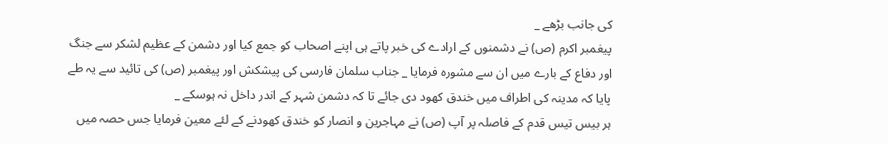كى جانب بڑھے _
پيغمبر اكرم (ص) نے دشمنوں كے ارادے كى خبر پاتے ہى اپنے اصحاب كو جمع كيا اور دشمن كے عظيم لشكر سے جنگ اور دفاع كے بارے ميں ان سے مشورہ فرمايا _ جناب سلمان فارسى كى پيشكش اور پيغمبر (ص) كى تائيد سے يہ طے پايا كہ مدينہ كى اطراف ميں خندق كھود دى جائے تا كہ دشمن شہر كے اندر داخل نہ ہوسكے _
ہر بيس تيس قدم كے فاصلہ پر آپ (ص) نے مہاجرين و انصار كو خندق كھودنے كے لئے معين فرمايا جس حصہ ميں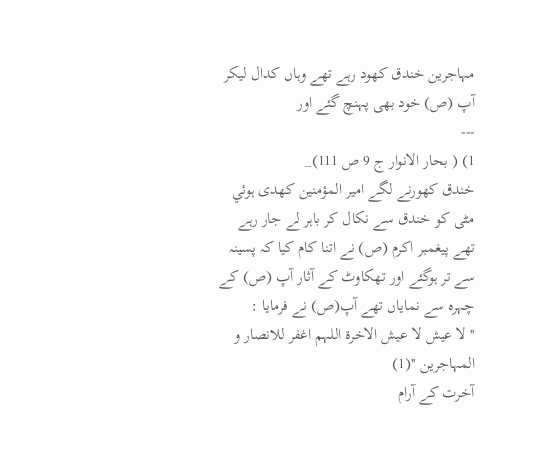مہاجرين خندق كھود رہے تھے وہاں كدال ليكر آپ (ص) خود بھى پہنچ گئے اور
---
1) ( بحار الانوار ج 9 ص 111)_
خندق كھورنے لگے امير المؤمنين كھدى ہوئي مٹى كو خندق سے نكال كر باہر لے جار رہے تھے پيغمبر اكرم (ص) نے اتنا كام كيا كہ پسينہ سے تر ہوگئے اور تھكاوٹ كے آثار آپ (ص) كے چہرہ سے نماياں تھے آپ(ص) نے فرمايا :
''لا عيش لا عيش الاخرة اللہم اغفر للانصار و المہاجرين ''(1)
آخرت كے آرام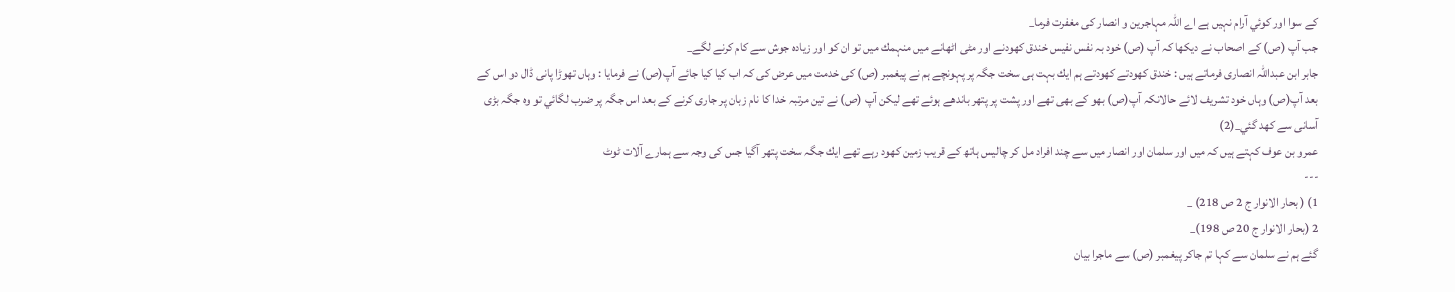كے سوا اور كوئي آرام نہيں ہے اے اللہ مہاجرين و انصار كى مغفرت فرما_
جب آپ (ص) كے اصحاب نے ديكھا كہ آپ (ص) خود بہ نفس نفيس خندق كھودنے اور مٹى اٹھانے ميں منہمك ميں تو ان كو اور زيادہ جوش سے كام كرنے لگے_
جابر ابن عبداللہ انصارى فرماتے ہيں : خندق كھودتے كھودتے ہم ايك بہت ہى سخت جگہ پر پہونچے ہم نے پيغمبر (ص) كى خدمت ميں عرض كى كہ اب كيا كيا جائے آپ(ص) نے فرمايا : وہاں تھوڑا پانى ڈال دو اس كے بعد آپ(ص) وہاں خود تشريف لائے حالانكہ آپ(ص) بھو كے بھى تھے اور پشت پر پتھر باندھے ہوئے تھے ليكن آپ (ص) نے تين مرتبہ خدا كا نام زبان پر جارى كرنے كے بعد اس جگہ پر ضرب لگائي تو وہ جگہ بڑى آسانى سے كھد گئي_(2)
عمرو بن عوف كہتے ہيں كہ ميں اور سلمان اور انصار ميں سے چند افراد مل كر چاليس ہاتھ كے قريب زمين كھود رہے تھے ايك جگہ سخت پتھر آگيا جس كى وجہ سے ہمارے آلات ٹوٹ
---
1) ( بحار الانوار ج 2 ص 218) _
2 (بحار الانوار ج 20 ص 198)_
گئے ہم نے سلمان سے كہا تم جاكر پيغمبر (ص) سے ماجرا بيان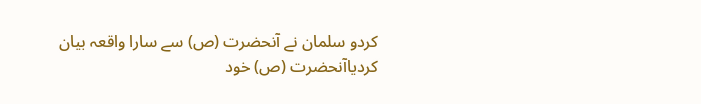كردو سلمان نے آنحضرت (ص) سے سارا واقعہ بيان كردياآنحضرت (ص) خود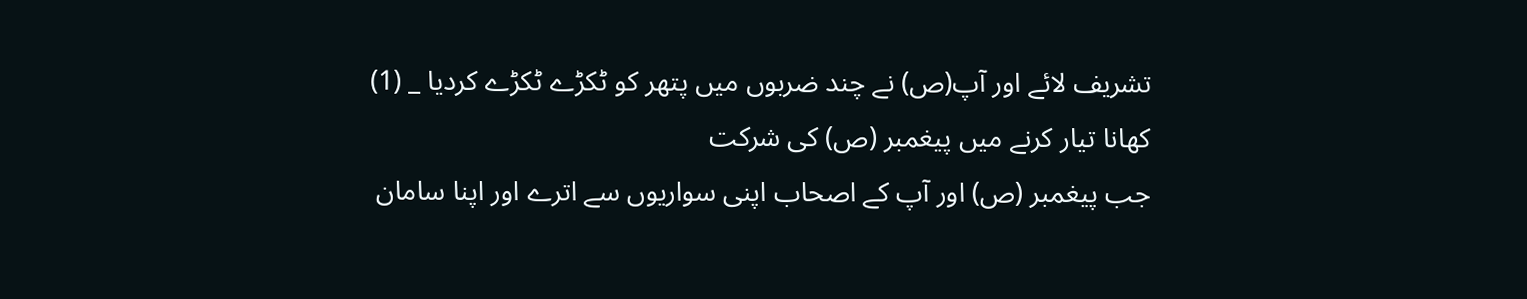تشريف لائے اور آپ(ص) نے چند ضربوں ميں پتھر كو ٹكڑے ٹكڑے كرديا _ (1)
كھانا تيار كرنے ميں پيغمبر (ص) كى شركت
جب پيغمبر (ص) اور آپ كے اصحاب اپنى سواريوں سے اترے اور اپنا سامان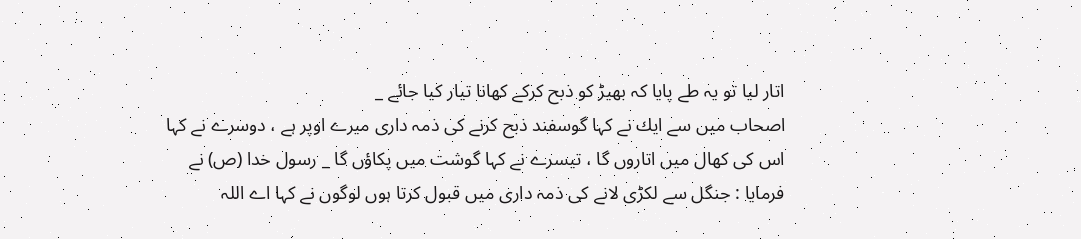اتار ليا تو يہ طے پايا كہ بھيڑ كو ذبح كركے كھانا تيار كيا جائے _
اصحاب ميں سے ايك نے كہا گوسفند ذبح كرنے كى ذمہ دارى ميرے اوپر ہے ، دوسرے نے كہا اس كى كھال ميں اتاروں گا ، تيسرے نے كہا گوشت ميں پكاؤں گا _ رسول خدا (ص) نے فرمايا : جنگل سے لكڑى لانے كى ذمہ دارى ميں قبول كرتا ہوں لوگوں نے كہا اے اللہ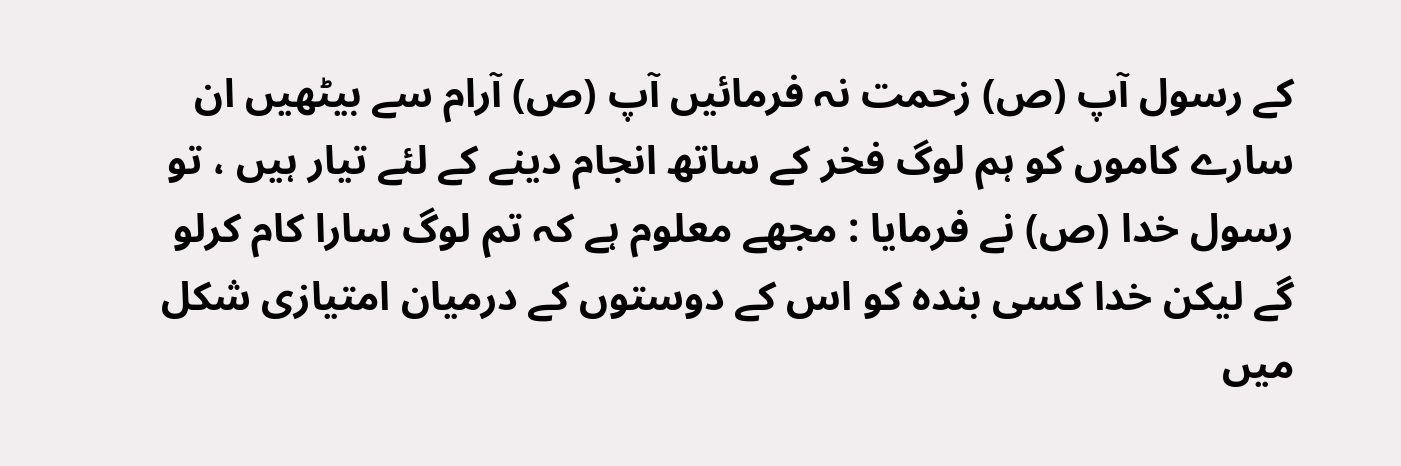كے رسول آپ (ص) زحمت نہ فرمائيں آپ (ص) آرام سے بيٹھيں ان سارے كاموں كو ہم لوگ فخر كے ساتھ انجام دينے كے لئے تيار ہيں ، تو رسول خدا (ص) نے فرمايا : مجھے معلوم ہے كہ تم لوگ سارا كام كرلو گے ليكن خدا كسى بندہ كو اس كے دوستوں كے درميان امتيازى شكل ميں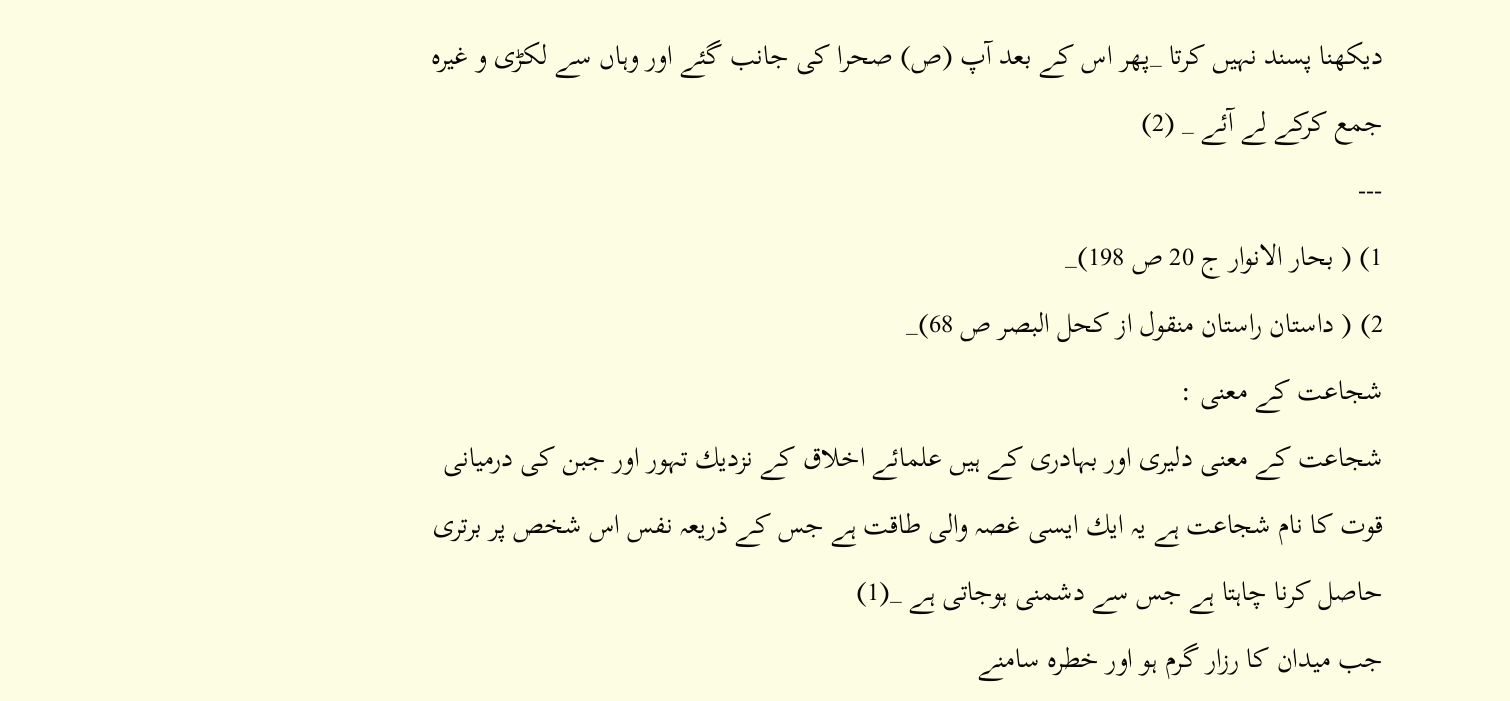ديكھنا پسند نہيں كرتا _پھر اس كے بعد آپ (ص) صحرا كى جانب گئے اور وہاں سے لكڑى و غيرہ جمع كركے لے آئے _ (2)
---
1) ( بحار الانوار ج 20 ص 198)_
2) ( داستان راستان منقول از كحل البصر ص 68)_
شجاعت كے معنى :
شجاعت كے معنى دليرى اور بہادرى كے ہيں علمائے اخلاق كے نزديك تہور اور جبن كى درميانى قوت كا نام شجاعت ہے يہ ايك ايسى غصہ والى طاقت ہے جس كے ذريعہ نفس اس شخص پر برترى حاصل كرنا چاہتا ہے جس سے دشمنى ہوجاتى ہے _(1)
جب ميدان كا رزار گرم ہو اور خطرہ سامنے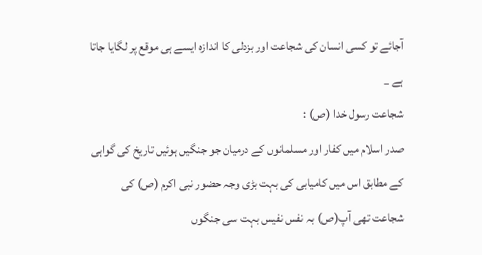آجائے تو كسى انسان كى شجاعت اور بزدلى كا اندازہ ايسے ہى موقع پر لگايا جاتا ہے _
شجاعت رسول خدا (ص) :
صدر اسلام ميں كفار اور مسلمانوں كے درميان جو جنگيں ہوئيں تاريخ كى گواہى كے مطابق اس ميں كاميابى كى بہت بڑى وجہ حضور نبى اكرم (ص) كى شجاعت تھى آپ(ص) بہ نفس نفيس بہت سى جنگوں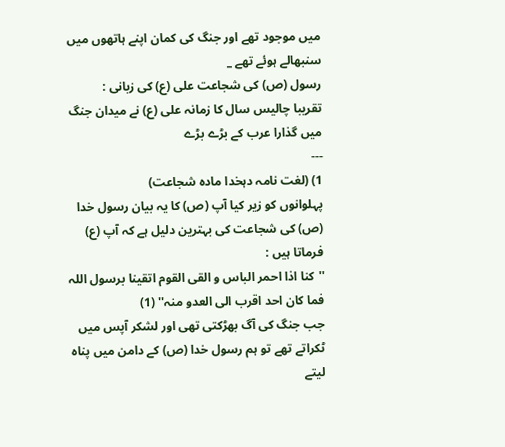ميں موجود تھے اور جنگ كى كمان اپنے ہاتھوں ميں سنبھالے ہوئے تھے _
رسول (ص) كى شجاعت على (ع) كى زبانى :
تقريبا چاليس سال كا زمانہ على (ع) نے ميدان جنگ ميں گذارا عرب كے بڑے بڑے
---
1) (لغت نامہ دہخدا مادہ شجاعت)
پہلوانوں كو زير كيا آپ (ص) كا يہ بيان رسول خدا (ص) كى شجاعت كى بہترين دليل ہے كہ آپ (ع) فرماتا ہيں :
''كنا اذا احمر الباس و القى القوم اتقينا برسول اللہ فما كان احد اقرب الى العدو منہ'' (1)
جب جنگ كى آگ بھڑكتى تھى اور لشكر آپس ميں ٹكراتے تھے تو ہم رسول خدا (ص) كے دامن ميں پناہ ليتے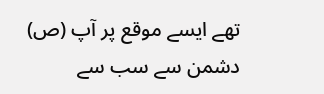تھے ايسے موقع پر آپ (ص) دشمن سے سب سے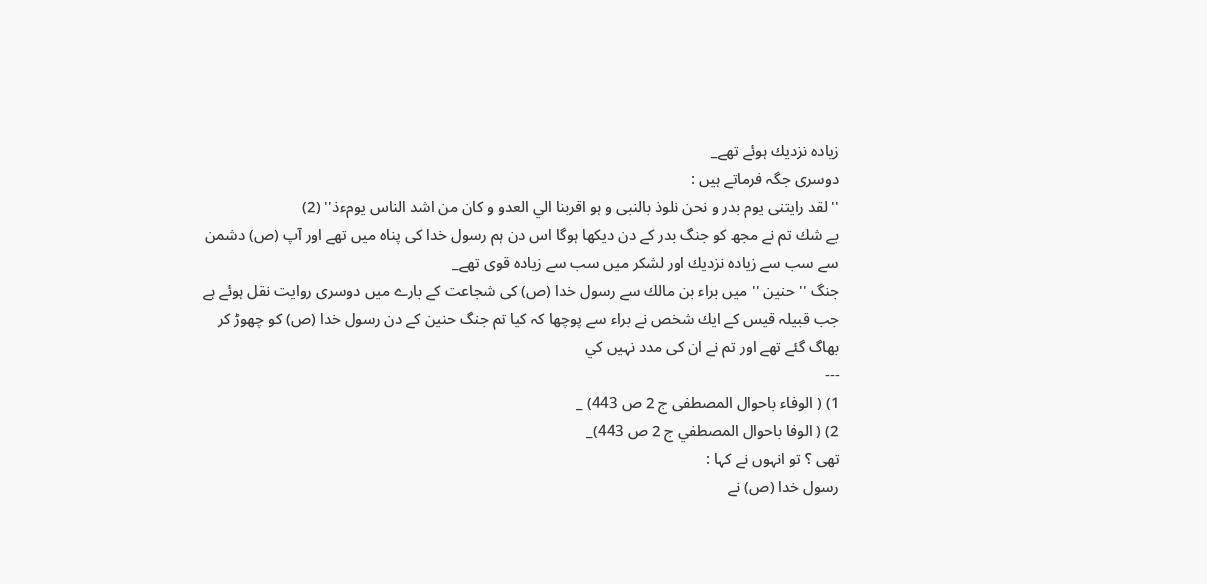زيادہ نزديك ہوئے تھے_
دوسرى جگہ فرماتے ہيں :
''لقد رايتنى يوم بدر و نحن نلوذ بالنبى و ہو اقربنا الي العدو و كان من اشد الناس يومءذ'' (2)
بے شك تم نے مجھ كو جنگ بدر كے دن ديكھا ہوگا اس دن ہم رسول خدا كى پناہ ميں تھے اور آپ (ص) دشمن سے سب سے زيادہ نزديك اور لشكر ميں سب سے زيادہ قوى تھے_
جنگ '' حنين '' ميں براء بن مالك سے رسول خدا (ص) كى شجاعت كے بارے ميں دوسرى روايت نقل ہوئے ہے جب قبيلہ قيس كے ايك شخص نے براء سے پوچھا كہ كيا تم جنگ حنين كے دن رسول خدا (ص) كو چھوڑ كر بھاگ گئے تھے اور تم نے ان كى مدد نہيں كي
---
1) ( الوفاء باحوال المصطفى ج 2 ص 443) _
2) ( الوفا باحوال المصطفي ج 2 ص 443)_
تھى ؟ تو انہوں نے كہا :
رسول خدا (ص) نے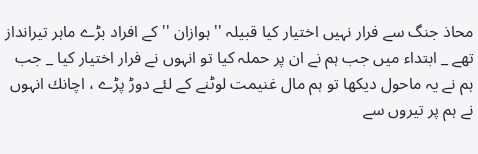محاذ جنگ سے فرار نہيں اختيار كيا قبيلہ '' ہوازان '' كے افراد بڑے ماہر تيرانداز تھے _ ابتداء ميں جب ہم نے ان پر حملہ كيا تو انہوں نے فرار اختيار كيا _ جب ہم نے يہ ماحول ديكھا تو ہم مال غنيمت لوٹنے كے لئے دوڑ پڑے ، اچانك انہوں نے ہم پر تيروں سے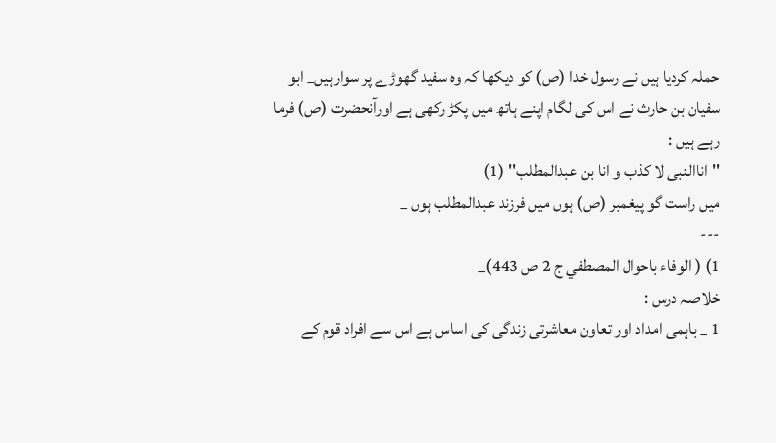حملہ كرديا ہيں نے رسول خدا (ص) كو ديكھا كہ وہ سفيد گھوڑے پر سوارہيں_ ابو سفيان بن حارث نے اس كى لگام اپنے ہاتھ ميں پكڑ ركھى ہے اورآنحضرت (ص) فرما رہے ہيں :
''اناالنبى لا كذب و انا بن عبدالمطلب'' (1)
ميں راست گو پيغمبر (ص) ہوں ميں فرزند عبدالمطلب ہوں _
---
1) ( الوفاء باحوال المصطفي ج 2 ص 443)_
خلاصہ درس :
1 _ باہمى امداد اور تعاون معاشرتى زندگى كى اساس ہے اس سے افراد قوم كے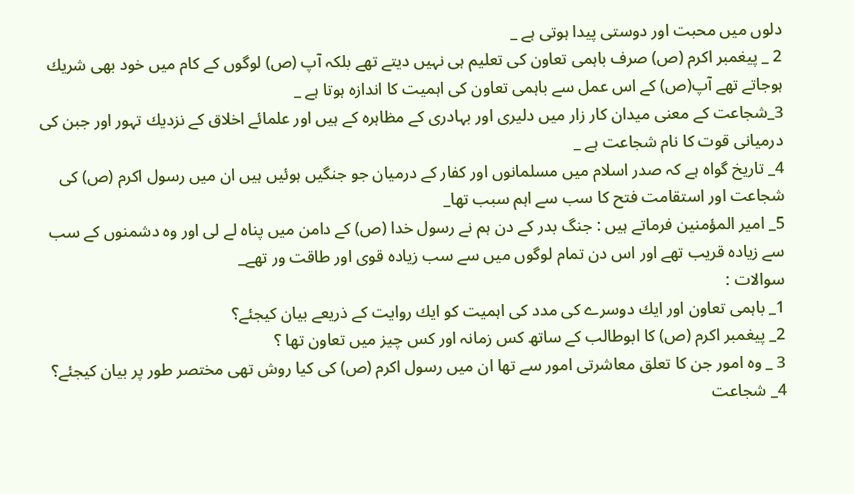دلوں ميں محبت اور دوستى پيدا ہوتى ہے _
2 _ پيغمبر اكرم (ص) صرف باہمى تعاون كى تعليم ہى نہيں ديتے تھے بلكہ آپ (ص) لوگوں كے كام ميں خود بھى شريك ہوجاتے تھے آپ(ص) كے اس عمل سے باہمى تعاون كى اہميت كا اندازہ ہوتا ہے _
3_شجاعت كے معنى ميدان كار زار ميں دليرى اور بہادرى كے مظاہرہ كے ہيں اور علمائے اخلاق كے نزديك تہور اور جبن كى درميانى قوت كا نام شجاعت ہے _
4_ تاريخ گواہ ہے كہ صدر اسلام ميں مسلمانوں اور كفار كے درميان جو جنگيں ہوئيں ہيں ان ميں رسول اكرم (ص) كى شجاعت اور استقامت فتح كا سب سے اہم سبب تھا_
5_ امير المؤمنين فرماتے ہيں : جنگ بدر كے دن ہم نے رسول خدا (ص) كے دامن ميں پناہ لے لى اور وہ دشمنوں كے سب سے زيادہ قريب تھے اور اس دن تمام لوگوں ميں سے سب زيادہ قوى اور طاقت ور تھے_
سوالات :
1_ باہمى تعاون اور ايك دوسرے كى مدد كى اہميت كو ايك روايت كے ذريعے بيان كيجئے؟
2_ پيغمبر اكرم (ص) كا ابوطالب كے ساتھ كس زمانہ اور كس چيز ميں تعاون تھا ؟
3 _ وہ امور جن كا تعلق معاشرتى امور سے تھا ان ميں رسول اكرم (ص) كى كيا روش تھى مختصر طور پر بيان كيجئے؟
4_ شجاعت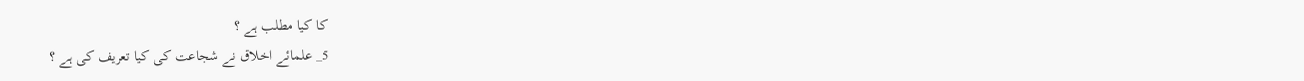كا كيا مطلب ہے ؟
5_ علمائے اخلاق نے شجاعت كى كيا تعريف كى ہے ؟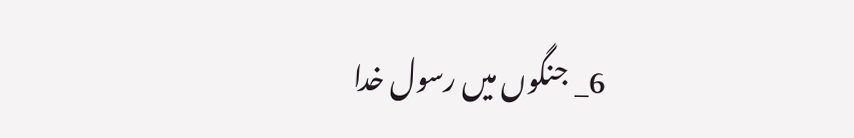6_ جنگوں ميں رسول خدا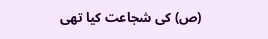(ص) كى شجاعت كيا تھى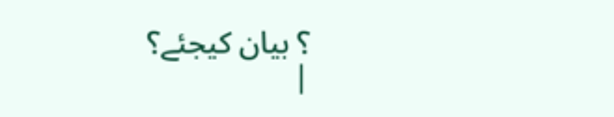؟ بيان كيجئے؟
|